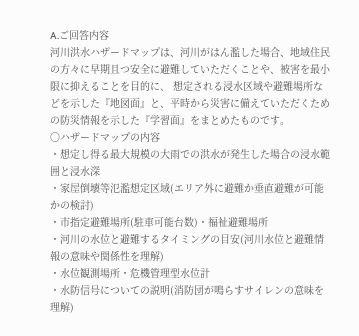A.ご回答内容
河川洪水ハザードマップは、河川がはん濫した場合、地域住民の方々に早期且つ安全に避難していただくことや、被害を最小限に抑えることを目的に、 想定される浸水区域や避難場所などを示した『地図面』と、平時から災害に備えていただくための防災情報を示した『学習面』をまとめたものです。
〇ハザードマップの内容
・想定し得る最大規模の大雨での洪水が発生した場合の浸水範囲と浸水深
・家屋倒壊等氾濫想定区域(エリア外に避難か垂直避難が可能かの検討)
・市指定避難場所(駐車可能台数)・福祉避難場所
・河川の水位と避難するタイミングの目安(河川水位と避難情報の意味や関係性を理解)
・水位観測場所・危機管理型水位計
・水防信号についての説明(消防団が鳴らすサイレンの意味を理解)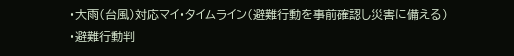・大雨(台風)対応マイ・タイムライン(避難行動を事前確認し災害に備える)
・避難行動判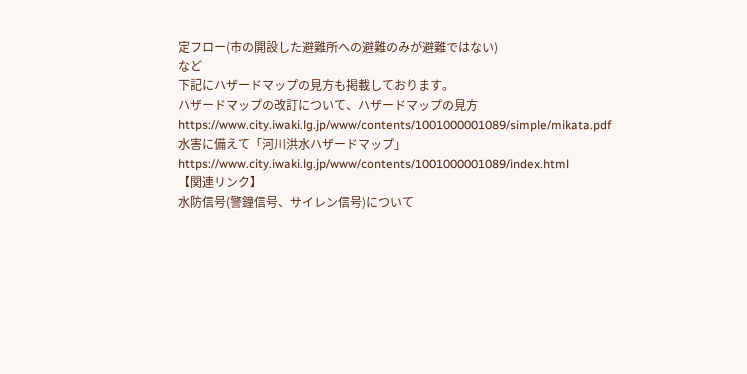定フロー(市の開設した避難所への避難のみが避難ではない)
など
下記にハザードマップの見方も掲載しております。
ハザードマップの改訂について、ハザードマップの見方https://www.city.iwaki.lg.jp/www/contents/1001000001089/simple/mikata.pdf
水害に備えて「河川洪水ハザードマップ」
https://www.city.iwaki.lg.jp/www/contents/1001000001089/index.html
【関連リンク】
水防信号(警鐘信号、サイレン信号)について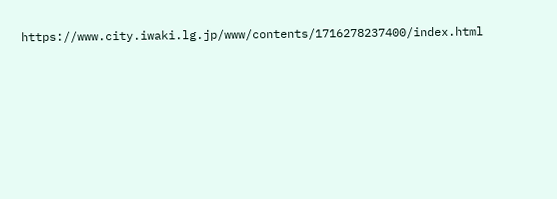https://www.city.iwaki.lg.jp/www/contents/1716278237400/index.html